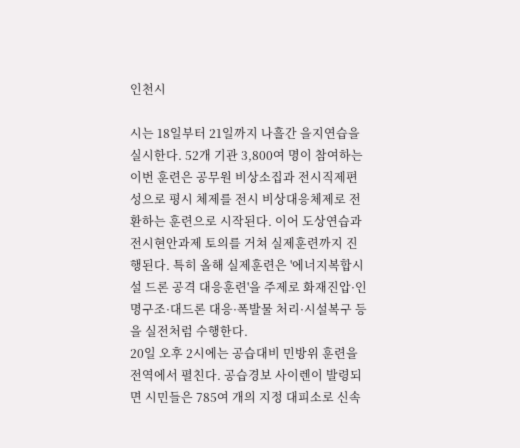인천시

시는 18일부터 21일까지 나흘간 을지연습을 실시한다. 52개 기관 3,800여 명이 참여하는 이번 훈련은 공무원 비상소집과 전시직제편성으로 평시 체제를 전시 비상대응체제로 전환하는 훈련으로 시작된다. 이어 도상연습과 전시현안과제 토의를 거쳐 실제훈련까지 진행된다. 특히 올해 실제훈련은 '에너지복합시설 드론 공격 대응훈련'을 주제로 화재진압·인명구조·대드론 대응·폭발물 처리·시설복구 등을 실전처럼 수행한다.
20일 오후 2시에는 공습대비 민방위 훈련을 전역에서 펼친다. 공습경보 사이렌이 발령되면 시민들은 785여 개의 지정 대피소로 신속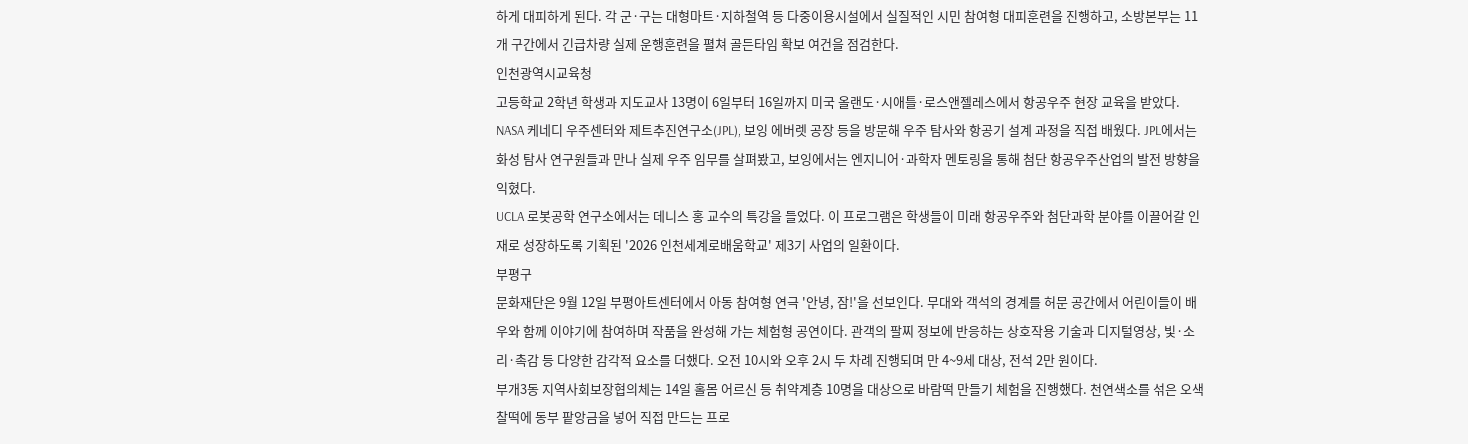하게 대피하게 된다. 각 군·구는 대형마트·지하철역 등 다중이용시설에서 실질적인 시민 참여형 대피훈련을 진행하고, 소방본부는 11개 구간에서 긴급차량 실제 운행훈련을 펼쳐 골든타임 확보 여건을 점검한다.
인천광역시교육청
고등학교 2학년 학생과 지도교사 13명이 6일부터 16일까지 미국 올랜도·시애틀·로스앤젤레스에서 항공우주 현장 교육을 받았다. NASA 케네디 우주센터와 제트추진연구소(JPL), 보잉 에버렛 공장 등을 방문해 우주 탐사와 항공기 설계 과정을 직접 배웠다. JPL에서는 화성 탐사 연구원들과 만나 실제 우주 임무를 살펴봤고, 보잉에서는 엔지니어·과학자 멘토링을 통해 첨단 항공우주산업의 발전 방향을 익혔다.
UCLA 로봇공학 연구소에서는 데니스 홍 교수의 특강을 들었다. 이 프로그램은 학생들이 미래 항공우주와 첨단과학 분야를 이끌어갈 인재로 성장하도록 기획된 '2026 인천세계로배움학교' 제3기 사업의 일환이다.
부평구
문화재단은 9월 12일 부평아트센터에서 아동 참여형 연극 '안녕, 잠!'을 선보인다. 무대와 객석의 경계를 허문 공간에서 어린이들이 배우와 함께 이야기에 참여하며 작품을 완성해 가는 체험형 공연이다. 관객의 팔찌 정보에 반응하는 상호작용 기술과 디지털영상, 빛·소리·촉감 등 다양한 감각적 요소를 더했다. 오전 10시와 오후 2시 두 차례 진행되며 만 4~9세 대상, 전석 2만 원이다.
부개3동 지역사회보장협의체는 14일 홀몸 어르신 등 취약계층 10명을 대상으로 바람떡 만들기 체험을 진행했다. 천연색소를 섞은 오색 찰떡에 동부 팥앙금을 넣어 직접 만드는 프로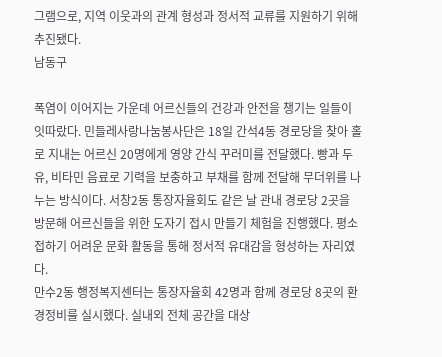그램으로, 지역 이웃과의 관계 형성과 정서적 교류를 지원하기 위해 추진됐다.
남동구

폭염이 이어지는 가운데 어르신들의 건강과 안전을 챙기는 일들이 잇따랐다. 민들레사랑나눔봉사단은 18일 간석4동 경로당을 찾아 홀로 지내는 어르신 20명에게 영양 간식 꾸러미를 전달했다. 빵과 두유, 비타민 음료로 기력을 보충하고 부채를 함께 전달해 무더위를 나누는 방식이다. 서창2동 통장자율회도 같은 날 관내 경로당 2곳을 방문해 어르신들을 위한 도자기 접시 만들기 체험을 진행했다. 평소 접하기 어려운 문화 활동을 통해 정서적 유대감을 형성하는 자리였다.
만수2동 행정복지센터는 통장자율회 42명과 함께 경로당 8곳의 환경정비를 실시했다. 실내외 전체 공간을 대상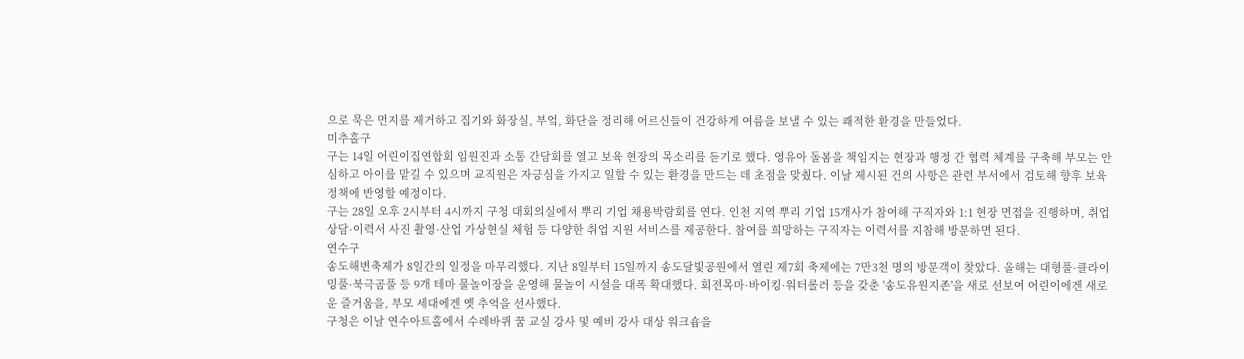으로 묵은 먼지를 제거하고 집기와 화장실, 부엌, 화단을 정리해 어르신들이 건강하게 여름을 보낼 수 있는 쾌적한 환경을 만들었다.
미추홀구
구는 14일 어린이집연합회 임원진과 소통 간담회를 열고 보육 현장의 목소리를 듣기로 했다. 영유아 돌봄을 책임지는 현장과 행정 간 협력 체계를 구축해 부모는 안심하고 아이를 맡길 수 있으며 교직원은 자긍심을 가지고 일할 수 있는 환경을 만드는 데 초점을 맞췄다. 이날 제시된 건의 사항은 관련 부서에서 검토해 향후 보육 정책에 반영할 예정이다.
구는 28일 오후 2시부터 4시까지 구청 대회의실에서 뿌리 기업 채용박람회를 연다. 인천 지역 뿌리 기업 15개사가 참여해 구직자와 1:1 현장 면접을 진행하며, 취업 상담·이력서 사진 촬영·산업 가상현실 체험 등 다양한 취업 지원 서비스를 제공한다. 참여를 희망하는 구직자는 이력서를 지참해 방문하면 된다.
연수구
송도해변축제가 8일간의 일정을 마무리했다. 지난 8일부터 15일까지 송도달빛공원에서 열린 제7회 축제에는 7만3천 명의 방문객이 찾았다. 올해는 대형풀·클라이밍풀·북극곰풀 등 9개 테마 물놀이장을 운영해 물놀이 시설을 대폭 확대했다. 회전목마·바이킹·워터롤러 등을 갖춘 '송도유원지존'을 새로 선보여 어린이에겐 새로운 즐거움을, 부모 세대에겐 옛 추억을 선사했다.
구청은 이날 연수아트홀에서 수레바퀴 꿈 교실 강사 및 예비 강사 대상 워크숍을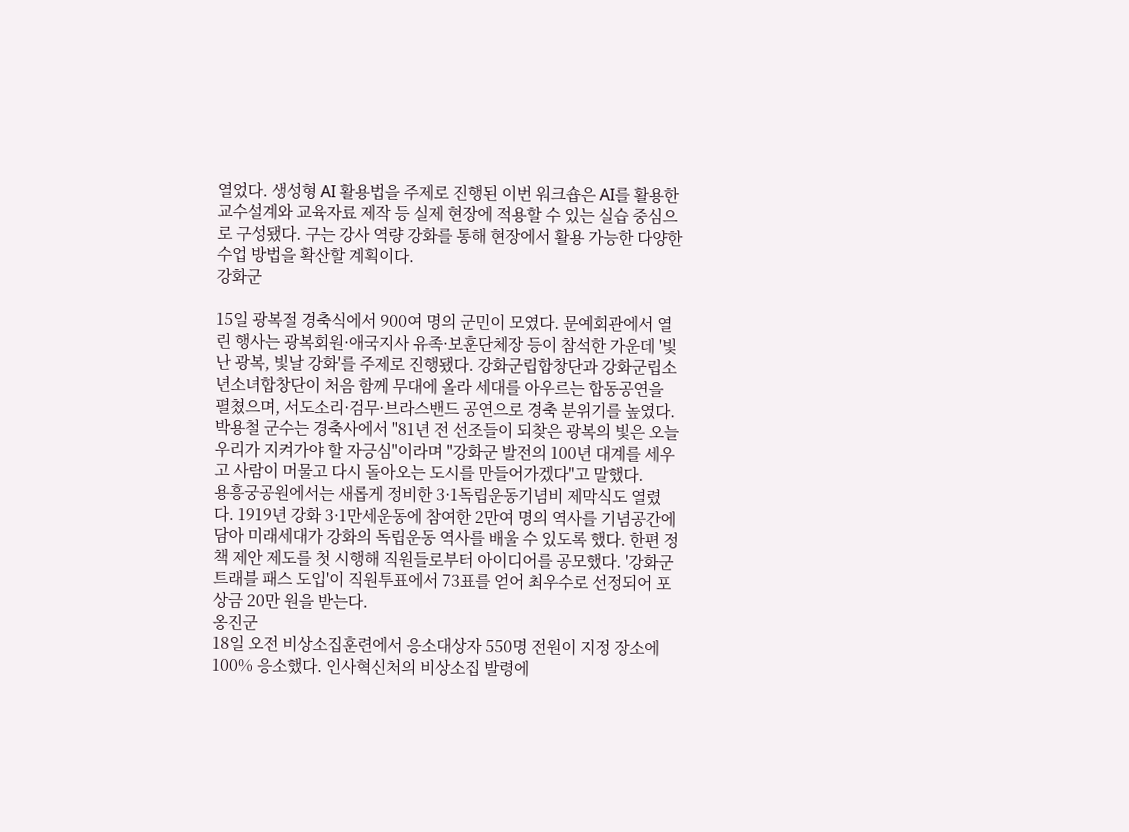열었다. 생성형 AI 활용법을 주제로 진행된 이번 워크숍은 AI를 활용한 교수설계와 교육자료 제작 등 실제 현장에 적용할 수 있는 실습 중심으로 구성됐다. 구는 강사 역량 강화를 통해 현장에서 활용 가능한 다양한 수업 방법을 확산할 계획이다.
강화군

15일 광복절 경축식에서 900여 명의 군민이 모였다. 문예회관에서 열린 행사는 광복회원·애국지사 유족·보훈단체장 등이 참석한 가운데 '빛난 광복, 빛날 강화'를 주제로 진행됐다. 강화군립합창단과 강화군립소년소녀합창단이 처음 함께 무대에 올라 세대를 아우르는 합동공연을 펼쳤으며, 서도소리·검무·브라스밴드 공연으로 경축 분위기를 높였다. 박용철 군수는 경축사에서 "81년 전 선조들이 되찾은 광복의 빛은 오늘 우리가 지켜가야 할 자긍심"이라며 "강화군 발전의 100년 대계를 세우고 사람이 머물고 다시 돌아오는 도시를 만들어가겠다"고 말했다.
용흥궁공원에서는 새롭게 정비한 3·1독립운동기념비 제막식도 열렸다. 1919년 강화 3·1만세운동에 참여한 2만여 명의 역사를 기념공간에 담아 미래세대가 강화의 독립운동 역사를 배울 수 있도록 했다. 한편 정책 제안 제도를 첫 시행해 직원들로부터 아이디어를 공모했다. '강화군 트래블 패스 도입'이 직원투표에서 73표를 얻어 최우수로 선정되어 포상금 20만 원을 받는다.
옹진군
18일 오전 비상소집훈련에서 응소대상자 550명 전원이 지정 장소에 100% 응소했다. 인사혁신처의 비상소집 발령에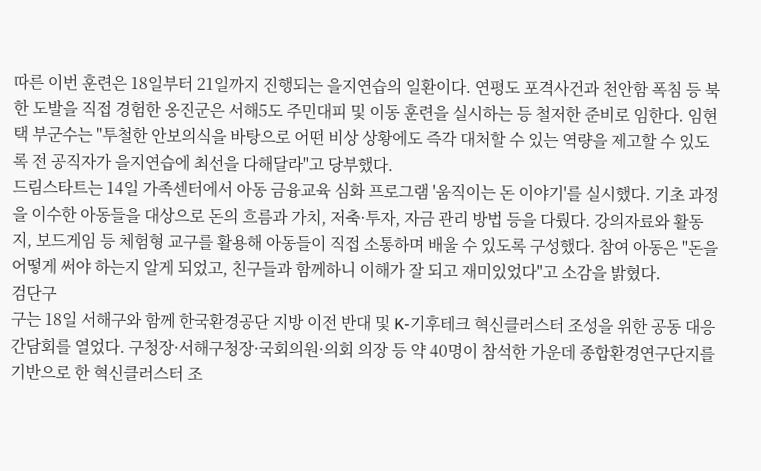따른 이번 훈련은 18일부터 21일까지 진행되는 을지연습의 일환이다. 연평도 포격사건과 천안함 폭침 등 북한 도발을 직접 경험한 옹진군은 서해5도 주민대피 및 이동 훈련을 실시하는 등 철저한 준비로 임한다. 임현택 부군수는 "투철한 안보의식을 바탕으로 어떤 비상 상황에도 즉각 대처할 수 있는 역량을 제고할 수 있도록 전 공직자가 을지연습에 최선을 다해달라"고 당부했다.
드림스타트는 14일 가족센터에서 아동 금융교육 심화 프로그램 '움직이는 돈 이야기'를 실시했다. 기초 과정을 이수한 아동들을 대상으로 돈의 흐름과 가치, 저축·투자, 자금 관리 방법 등을 다뤘다. 강의자료와 활동지, 보드게임 등 체험형 교구를 활용해 아동들이 직접 소통하며 배울 수 있도록 구성했다. 참여 아동은 "돈을 어떻게 써야 하는지 알게 되었고, 친구들과 함께하니 이해가 잘 되고 재미있었다"고 소감을 밝혔다.
검단구
구는 18일 서해구와 함께 한국환경공단 지방 이전 반대 및 K-기후테크 혁신클러스터 조성을 위한 공동 대응 간담회를 열었다. 구청장·서해구청장·국회의원·의회 의장 등 약 40명이 참석한 가운데 종합환경연구단지를 기반으로 한 혁신클러스터 조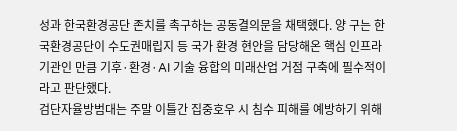성과 한국환경공단 존치를 촉구하는 공동결의문을 채택했다. 양 구는 한국환경공단이 수도권매립지 등 국가 환경 현안을 담당해온 핵심 인프라 기관인 만큼 기후·환경·AI 기술 융합의 미래산업 거점 구축에 필수적이라고 판단했다.
검단자율방범대는 주말 이틀간 집중호우 시 침수 피해를 예방하기 위해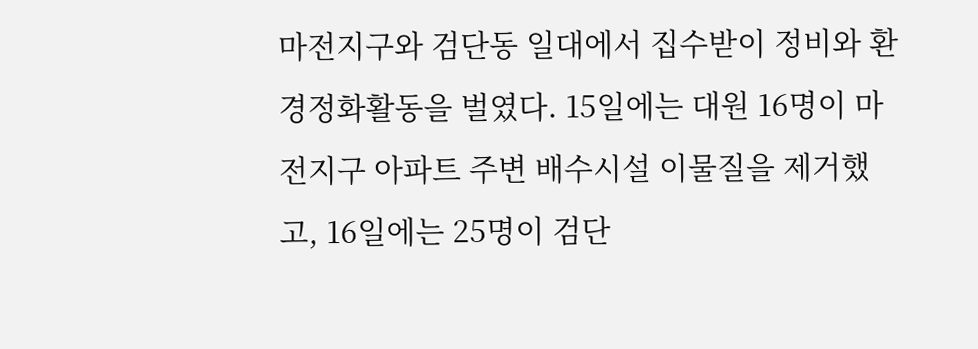마전지구와 검단동 일대에서 집수받이 정비와 환경정화활동을 벌였다. 15일에는 대원 16명이 마전지구 아파트 주변 배수시설 이물질을 제거했고, 16일에는 25명이 검단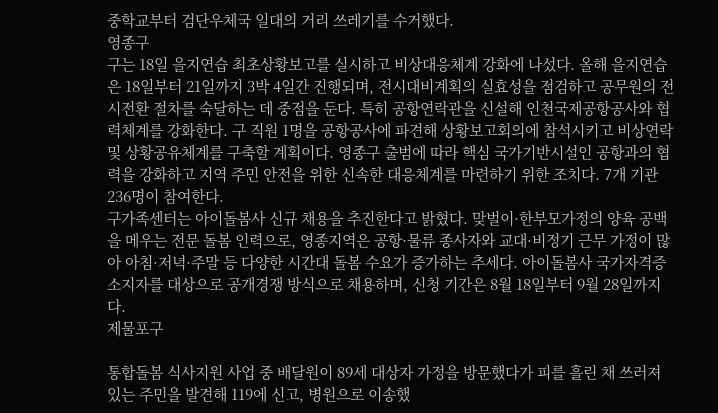중학교부터 검단우체국 일대의 거리 쓰레기를 수거했다.
영종구
구는 18일 을지연습 최초상황보고를 실시하고 비상대응체계 강화에 나섰다. 올해 을지연습은 18일부터 21일까지 3박 4일간 진행되며, 전시대비계획의 실효성을 점검하고 공무원의 전시전환 절차를 숙달하는 데 중점을 둔다. 특히 공항연락관을 신설해 인천국제공항공사와 협력체계를 강화한다. 구 직원 1명을 공항공사에 파견해 상황보고회의에 참석시키고 비상연락 및 상황공유체계를 구축할 계획이다. 영종구 출범에 따라 핵심 국가기반시설인 공항과의 협력을 강화하고 지역 주민 안전을 위한 신속한 대응체계를 마련하기 위한 조치다. 7개 기관 236명이 참여한다.
구가족센터는 아이돌봄사 신규 채용을 추진한다고 밝혔다. 맞벌이·한부모가정의 양육 공백을 메우는 전문 돌봄 인력으로, 영종지역은 공항·물류 종사자와 교대·비정기 근무 가정이 많아 아침·저녁·주말 등 다양한 시간대 돌봄 수요가 증가하는 추세다. 아이돌봄사 국가자격증 소지자를 대상으로 공개경쟁 방식으로 채용하며, 신청 기간은 8월 18일부터 9월 28일까지다.
제물포구

통합돌봄 식사지원 사업 중 배달원이 89세 대상자 가정을 방문했다가 피를 흘린 채 쓰러져 있는 주민을 발견해 119에 신고, 병원으로 이송했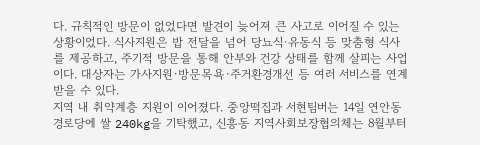다. 규칙적인 방문이 없었다면 발견이 늦어져 큰 사고로 이어질 수 있는 상황이었다. 식사지원은 밥 전달을 넘어 당뇨식·유동식 등 맞춤형 식사를 제공하고, 주기적 방문을 통해 안부와 건강 상태를 함께 살피는 사업이다. 대상자는 가사지원·방문목욕·주거환경개선 등 여러 서비스를 연계받을 수 있다.
지역 내 취약계층 지원이 이어졌다. 중앙떡집과 서현팀버는 14일 연안동 경로당에 쌀 240kg을 기탁했고, 신흥동 지역사회보장협의체는 8월부터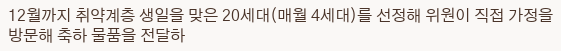12월까지 취약계층 생일을 맞은 20세대(매월 4세대)를 선정해 위원이 직접 가정을 방문해 축하 물품을 전달하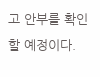고 안부를 확인할 예정이다.